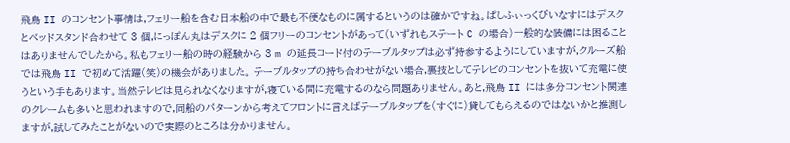飛鳥 II のコンセント事情は,フェリー船を含む日本船の中で最も不便なものに属するというのは確かですね。ぱしふぃっくびいなすにはデスクとベッドスタンド合わせて 3 個,にっぽん丸はデスクに 2 個フリーのコンセントがあって(いずれもステート C の場合)一般的な装備には困ることはありませんでしたから。私もフェリー船の時の経験から 3 m の延長コード付のテーブルタップは必ず持参するようにしていますが,クルーズ船では飛鳥 II で初めて活躍(笑)の機会がありました。 テーブルタップの持ち合わせがない場合,裏技としてテレビのコンセントを抜いて充電に使うという手もあります。当然テレビは見られなくなりますが,寝ている間に充電するのなら問題ありません。あと,飛鳥 II には多分コンセント関連のクレームも多いと思われますので,同船のパターンから考えてフロントに言えばテーブルタップを(すぐに)貸してもらえるのではないかと推測しますが,試してみたことがないので実際のところは分かりません。